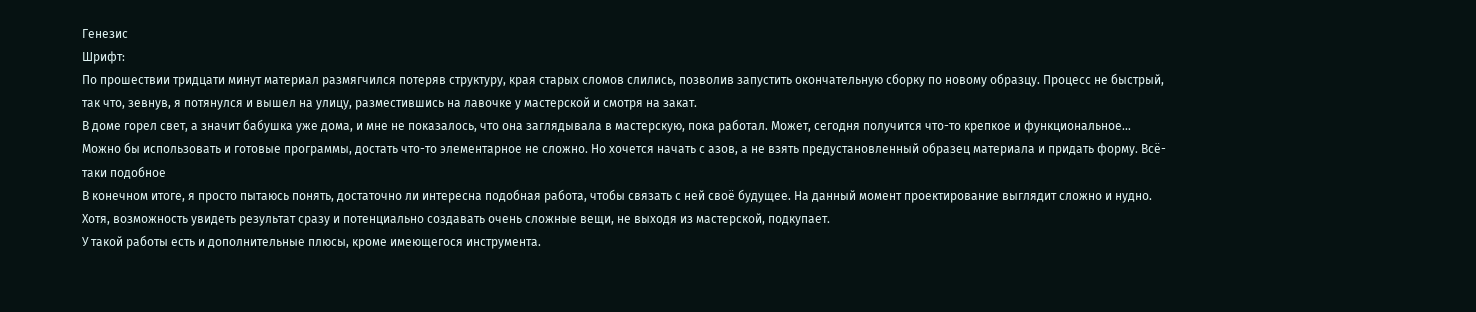Генезис
Шрифт:
По прошествии тридцати минут материал размягчился потеряв структуру, края старых сломов слились, позволив запустить окончательную сборку по новому образцу. Процесс не быстрый, так что, зевнув, я потянулся и вышел на улицу, разместившись на лавочке у мастерской и смотря на закат.
В доме горел свет, а значит бабушка уже дома, и мне не показалось, что она заглядывала в мастерскую, пока работал. Может, сегодня получится что-то крепкое и функциональное…
Можно бы использовать и готовые программы, достать что-то элементарное не сложно. Но хочется начать с азов, а не взять предустановленный образец материала и придать форму. Всё-таки подобное
В конечном итоге, я просто пытаюсь понять, достаточно ли интересна подобная работа, чтобы связать с ней своё будущее. На данный момент проектирование выглядит сложно и нудно. Хотя, возможность увидеть результат сразу и потенциально создавать очень сложные вещи, не выходя из мастерской, подкупает.
У такой работы есть и дополнительные плюсы, кроме имеющегося инструмента.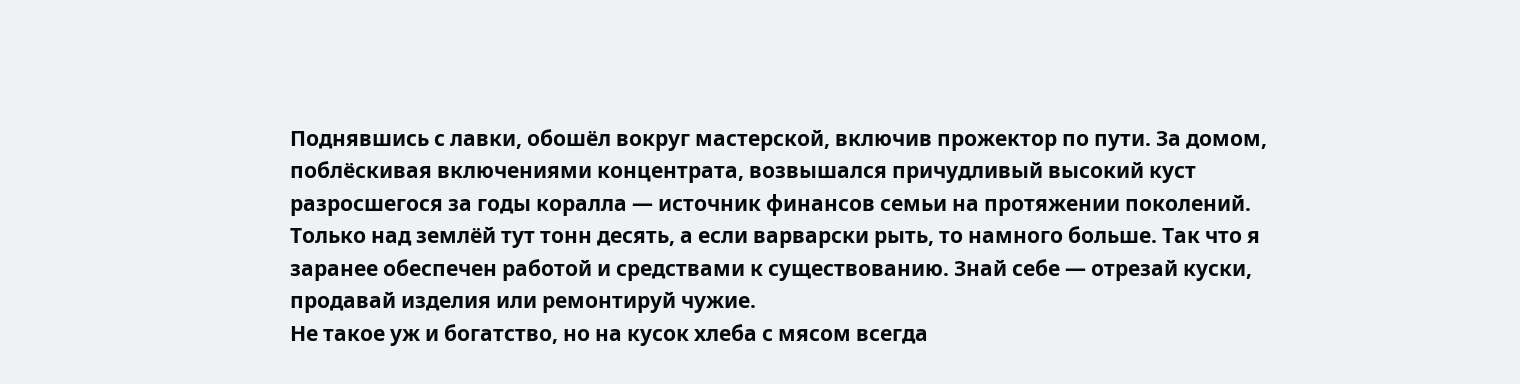Поднявшись с лавки, обошёл вокруг мастерской, включив прожектор по пути. За домом, поблёскивая включениями концентрата, возвышался причудливый высокий куст разросшегося за годы коралла — источник финансов семьи на протяжении поколений. Только над землёй тут тонн десять, а если варварски рыть, то намного больше. Так что я заранее обеспечен работой и средствами к существованию. Знай себе — отрезай куски, продавай изделия или ремонтируй чужие.
Не такое уж и богатство, но на кусок хлеба с мясом всегда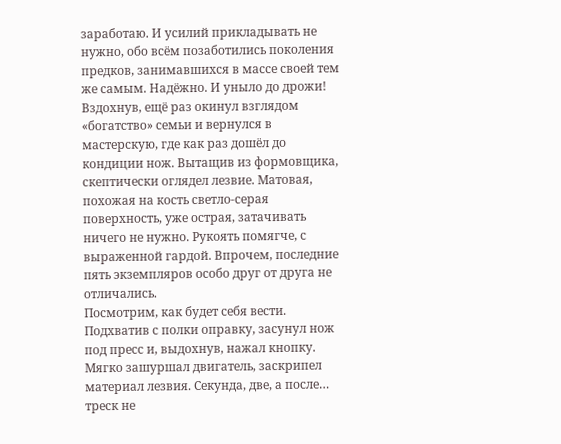заработаю. И усилий прикладывать не нужно, обо всём позаботились поколения предков, занимавшихся в массе своей тем же самым. Надёжно. И уныло до дрожи!
Вздохнув, ещё раз окинул взглядом «богатство» семьи и вернулся в мастерскую, где как раз дошёл до кондиции нож. Вытащив из формовщика, скептически оглядел лезвие. Матовая, похожая на кость светло-серая поверхность, уже острая, затачивать ничего не нужно. Рукоять помягче, с выраженной гардой. Впрочем, последние пять экземпляров особо друг от друга не отличались.
Посмотрим, как будет себя вести. Подхватив с полки оправку, засунул нож под пресс и, выдохнув, нажал кнопку. Мягко зашуршал двигатель, заскрипел материал лезвия. Секунда, две, а после… треск не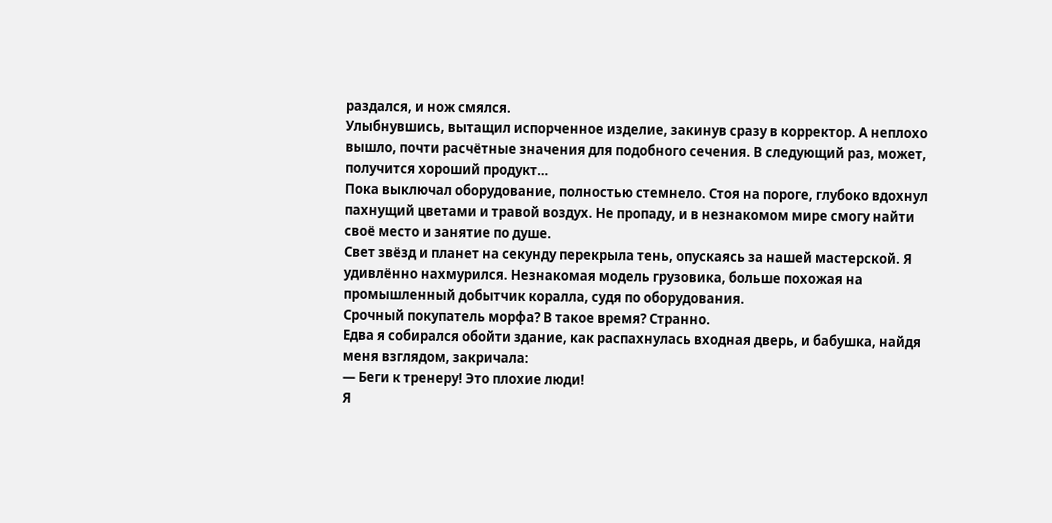раздался, и нож смялся.
Улыбнувшись, вытащил испорченное изделие, закинув сразу в корректор. А неплохо вышло, почти расчётные значения для подобного сечения. В следующий раз, может, получится хороший продукт…
Пока выключал оборудование, полностью стемнело. Стоя на пороге, глубоко вдохнул пахнущий цветами и травой воздух. Не пропаду, и в незнакомом мире смогу найти своё место и занятие по душе.
Свет звёзд и планет на секунду перекрыла тень, опускаясь за нашей мастерской. Я удивлённо нахмурился. Незнакомая модель грузовика, больше похожая на промышленный добытчик коралла, судя по оборудования.
Срочный покупатель морфа? В такое время? Странно.
Едва я собирался обойти здание, как распахнулась входная дверь, и бабушка, найдя меня взглядом, закричала:
— Беги к тренеру! Это плохие люди!
Я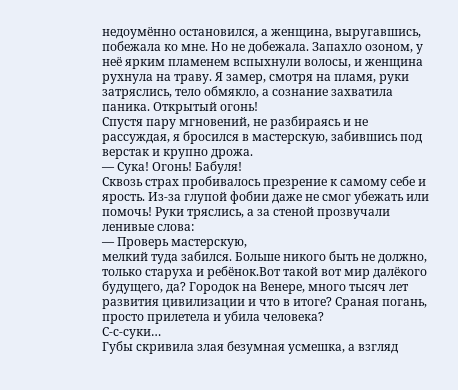недоумённо остановился, а женщина, выругавшись, побежала ко мне. Но не добежала. Запахло озоном, у неё ярким пламенем вспыхнули волосы, и женщина рухнула на траву. Я замер, смотря на пламя, руки затряслись, тело обмякло, а сознание захватила паника. Открытый огонь!
Спустя пару мгновений, не разбираясь и не рассуждая, я бросился в мастерскую, забившись под верстак и крупно дрожа.
— Сука! Огонь! Бабуля!
Сквозь страх пробивалось презрение к самому себе и ярость. Из-за глупой фобии даже не смог убежать или помочь! Руки тряслись, а за стеной прозвучали ленивые слова:
— Проверь мастерскую,
мелкий туда забился. Больше никого быть не должно, только старуха и ребёнок.Вот такой вот мир далёкого будущего, да? Городок на Венере, много тысяч лет развития цивилизации и что в итоге? Сраная погань, просто прилетела и убила человека?
С-с-суки…
Губы скривила злая безумная усмешка, а взгляд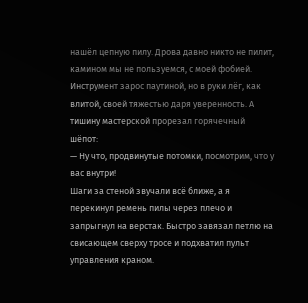нашёл цепную пилу. Дрова давно никто не пилит, камином мы не пользуемся, с моей фобией.
Инструмент зарос паутиной, но в руки лёг, как влитой, своей тяжестью даря уверенность. А тишину мастерской прорезал горячечный шёпот:
— Ну что, продвинутые потомки, посмотрим, что у вас внутри!
Шаги за стеной звучали всё ближе, а я перекинул ремень пилы через плечо и запрыгнул на верстак. Быстро завязал петлю на свисающем сверху тросе и подхватил пульт управления краном.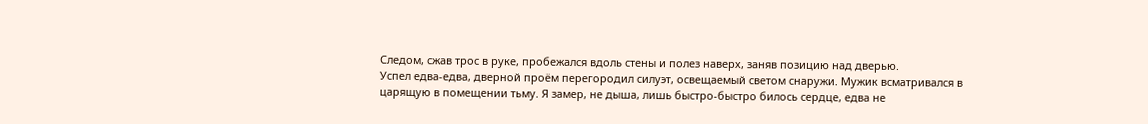Следом, сжав трос в руке, пробежался вдоль стены и полез наверх, заняв позицию над дверью.
Успел едва-едва, дверной проём перегородил силуэт, освещаемый светом снаружи. Мужик всматривался в царящую в помещении тьму. Я замер, не дыша, лишь быстро-быстро билось сердце, едва не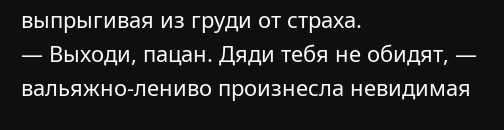выпрыгивая из груди от страха.
— Выходи, пацан. Дяди тебя не обидят, — вальяжно-лениво произнесла невидимая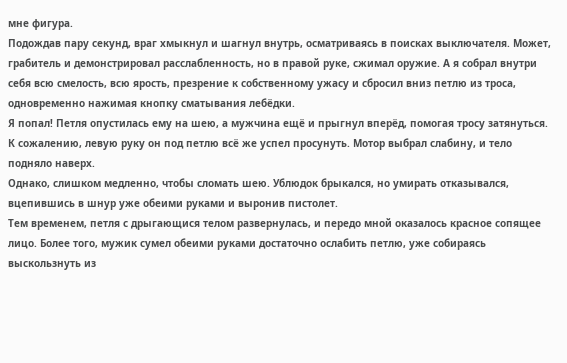мне фигура.
Подождав пару секунд, враг хмыкнул и шагнул внутрь, осматриваясь в поисках выключателя. Может, грабитель и демонстрировал расслабленность, но в правой руке, сжимал оружие. А я собрал внутри себя всю смелость, всю ярость, презрение к собственному ужасу и сбросил вниз петлю из троса, одновременно нажимая кнопку сматывания лебёдки.
Я попал! Петля опустилась ему на шею, а мужчина ещё и прыгнул вперёд, помогая тросу затянуться. К сожалению, левую руку он под петлю всё же успел просунуть. Мотор выбрал слабину, и тело подняло наверх.
Однако, слишком медленно, чтобы сломать шею. Ублюдок брыкался, но умирать отказывался, вцепившись в шнур уже обеими руками и выронив пистолет.
Тем временем, петля с дрыгающися телом развернулась, и передо мной оказалось красное сопящее лицо. Более того, мужик сумел обеими руками достаточно ослабить петлю, уже собираясь выскользнуть из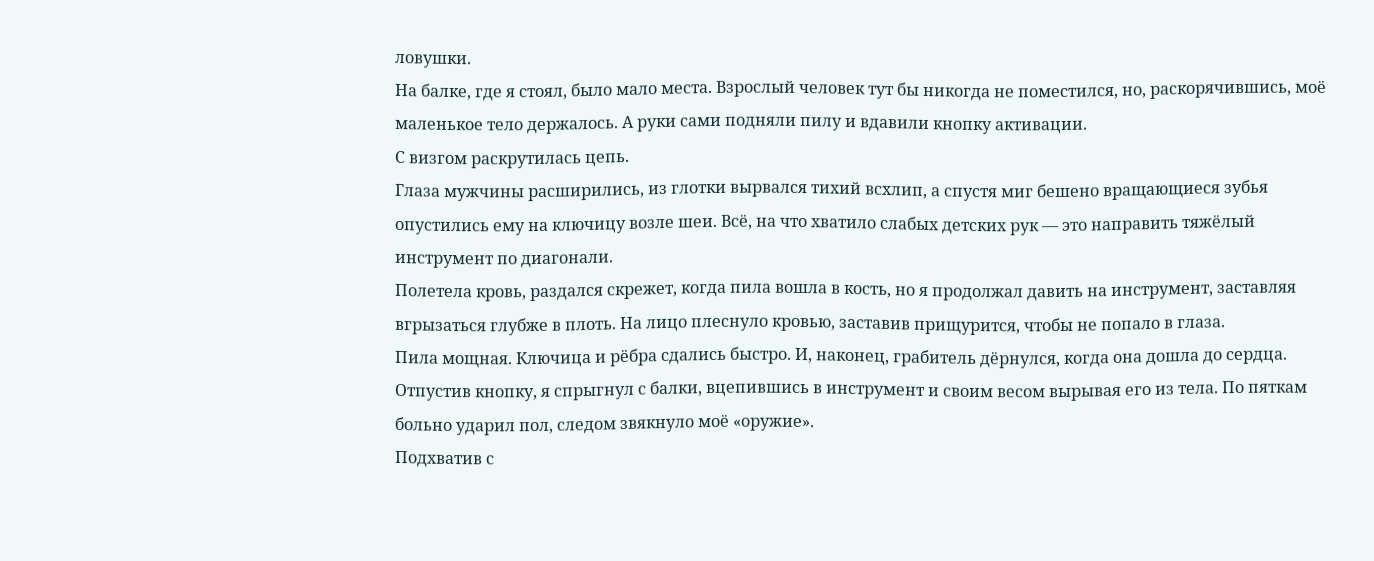ловушки.
На балке, где я стоял, было мало места. Взрослый человек тут бы никогда не поместился, но, раскорячившись, моё маленькое тело держалось. А руки сами подняли пилу и вдавили кнопку активации.
С визгом раскрутилась цепь.
Глаза мужчины расширились, из глотки вырвался тихий всхлип, а спустя миг бешено вращающиеся зубья опустились ему на ключицу возле шеи. Всё, на что хватило слабых детских рук — это направить тяжёлый инструмент по диагонали.
Полетела кровь, раздался скрежет, когда пила вошла в кость, но я продолжал давить на инструмент, заставляя вгрызаться глубже в плоть. На лицо плеснуло кровью, заставив прищурится, чтобы не попало в глаза.
Пила мощная. Ключица и рёбра сдались быстро. И, наконец, грабитель дёрнулся, когда она дошла до сердца.
Отпустив кнопку, я спрыгнул с балки, вцепившись в инструмент и своим весом вырывая его из тела. По пяткам больно ударил пол, следом звякнуло моё «оружие».
Подхватив с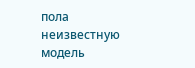пола неизвестную модель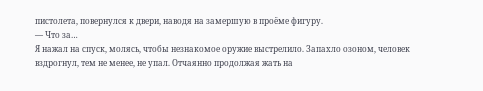пистолета, повернулся к двери, наводя на замершую в проёме фигуру.
— Что за…
Я нажал на спуск, молясь, чтобы незнакомое оружие выстрелило. Запахло озоном, человек вздрогнул, тем не менее, не упал. Отчаянно продолжая жать на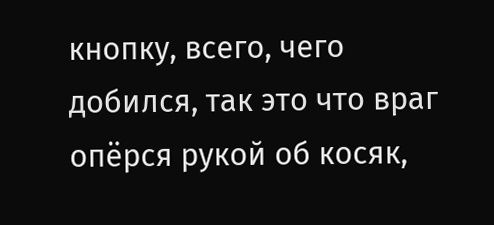кнопку, всего, чего добился, так это что враг опёрся рукой об косяк,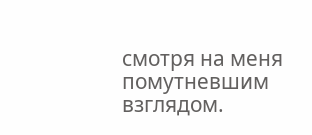смотря на меня помутневшим взглядом.